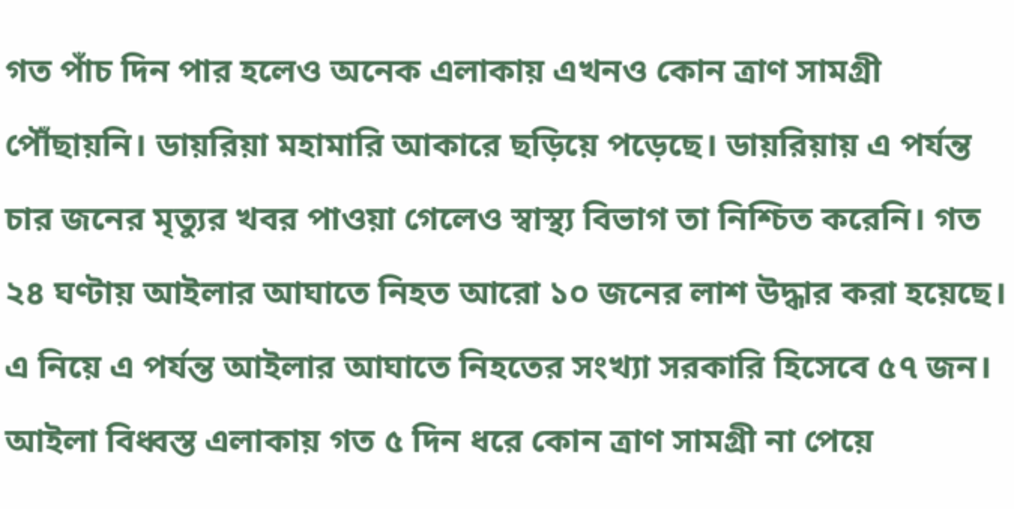গত পাঁচ দিন পার হলেও অনেক এলাকায় এখনও কোন ত্রাণ সামগ্রী পৌঁছায়নি। ডায়রিয়া মহামারি আকারে ছড়িয়ে পড়েছে। ডায়রিয়ায় এ পর্যন্ত চার জনের মৃত্যুর খবর পাওয়া গেলেও স্বাস্থ্য বিভাগ তা নিশ্চিত করেনি। গত ২৪ ঘণ্টায় আইলার আঘাতে নিহত আরো ১০ জনের লাশ উদ্ধার করা হয়েছে।
এ নিয়ে এ পর্যন্ত আইলার আঘাতে নিহতের সংখ্যা সরকারি হিসেবে ৫৭ জন। আইলা বিধ্বস্ত এলাকায় গত ৫ দিন ধরে কোন ত্রাণ সামগ্রী না পেয়ে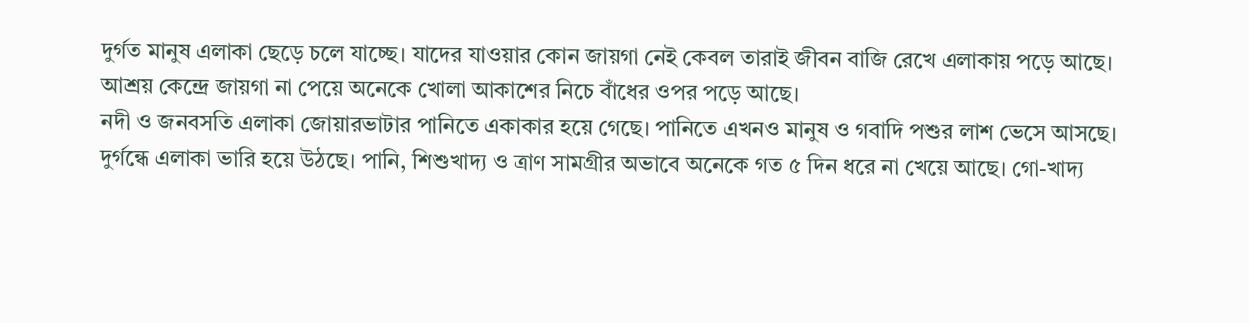দুর্গত মানুষ এলাকা ছেড়ে চলে যাচ্ছে। যাদের যাওয়ার কোন জায়গা নেই কেবল তারাই জীবন বাজি রেখে এলাকায় পড়ে আছে। আশ্রয় কেন্দ্রে জায়গা না পেয়ে অনেকে খোলা আকাশের নিচে বাঁধের ওপর পড়ে আছে।
নদী ও জনবসতি এলাকা জোয়ারভাটার পানিতে একাকার হয়ে গেছে। পানিতে এখনও মানুষ ও গবাদি পশুর লাশ ভেসে আসছে। দুর্গন্ধে এলাকা ভারি হয়ে উঠছে। পানি, শিশুখাদ্য ও ত্রাণ সামগ্রীর অভাবে অনেকে গত ৫ দিন ধরে না খেয়ে আছে। গো-খাদ্য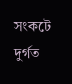সংকটে দুর্গত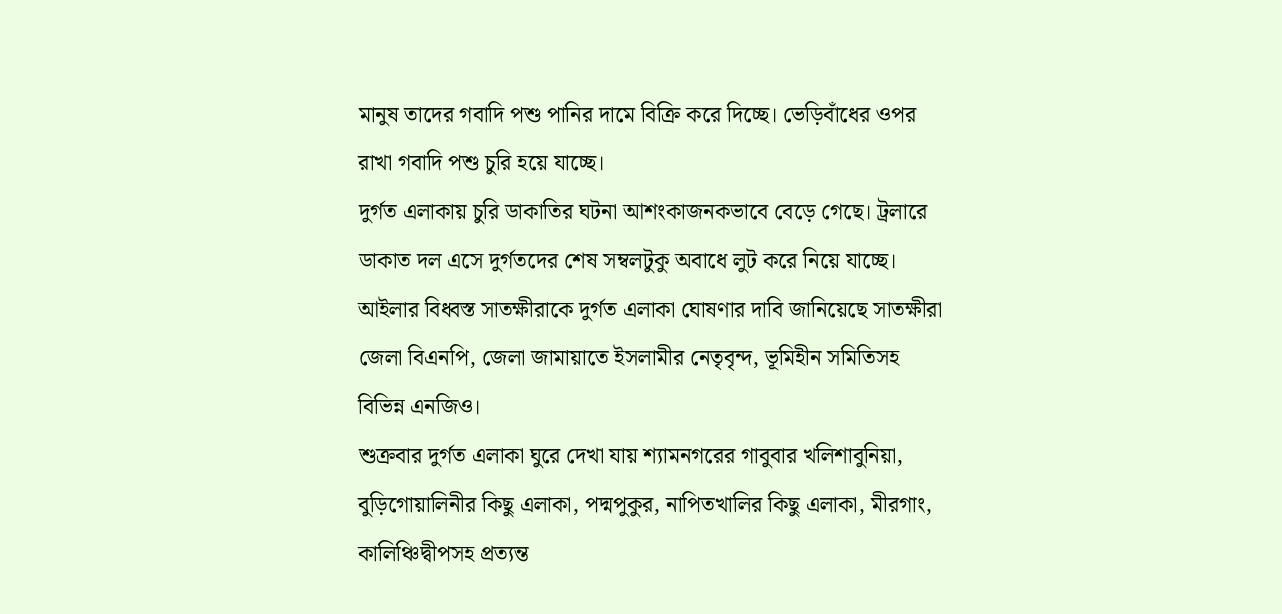মানুষ তাদের গবাদি পশু পানির দামে বিক্রি করে দিচ্ছে। ভেড়িবাঁধের ওপর রাখা গবাদি পশু চুরি হয়ে যাচ্ছে।
দুর্গত এলাকায় চুরি ডাকাতির ঘটনা আশংকাজনকভাবে বেড়ে গেছে। ট্রলারে ডাকাত দল এসে দুর্গতদের শেষ সম্বলটুকু অবাধে লুট করে নিয়ে যাচ্ছে। আইলার বিধ্বস্ত সাতক্ষীরাকে দুর্গত এলাকা ঘোষণার দাবি জানিয়েছে সাতক্ষীরা জেলা বিএনপি, জেলা জামায়াতে ইসলামীর নেতৃবৃন্দ, ভূমিহীন সমিতিসহ বিভিন্ন এনজিও।
শুক্রবার দুর্গত এলাকা ঘুরে দেখা যায় শ্যামনগরের গাবুবার খলিশাবুনিয়া, বুড়িগোয়ালিনীর কিছু এলাকা, পদ্মপুকুর, নাপিতখালির কিছু এলাকা, মীরগাং, কালিঞ্চিদ্বীপসহ প্রত্যন্ত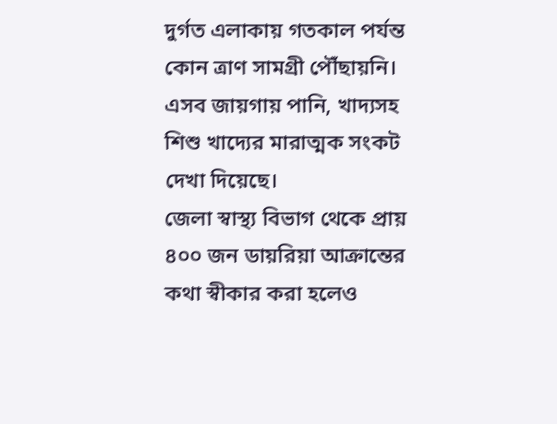দুর্গত এলাকায় গতকাল পর্যন্ত কোন ত্রাণ সামগ্রী পৌঁছায়নি। এসব জায়গায় পানি, খাদ্যসহ শিশু খাদ্যের মারাত্মক সংকট দেখা দিয়েছে।
জেলা স্বাস্থ্য বিভাগ থেকে প্রায় ৪০০ জন ডায়রিয়া আক্রান্তের কথা স্বীকার করা হলেও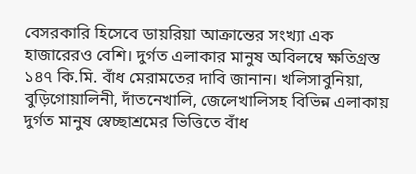বেসরকারি হিসেবে ডায়রিয়া আক্রান্তের সংখ্যা এক হাজারেরও বেশি। দুর্গত এলাকার মানুষ অবিলম্বে ক্ষতিগ্রস্ত ১৪৭ কি.মি. বাঁধ মেরামতের দাবি জানান। খলিসাবুনিয়া, বুড়িগোয়ালিনী, দাঁতনেখালি, জেলেখালিসহ বিভিন্ন এলাকায় দুর্গত মানুষ স্বেচ্ছাশ্রমের ভিত্তিতে বাঁধ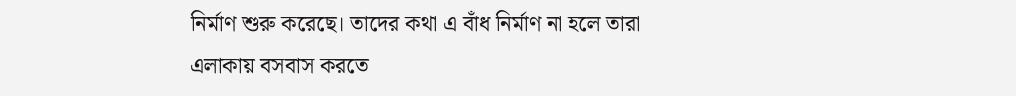নির্মাণ শুরু করেছে। তাদের কথা এ বাঁধ নির্মাণ না হলে তারা এলাকায় বসবাস করতে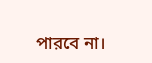পারবে না।